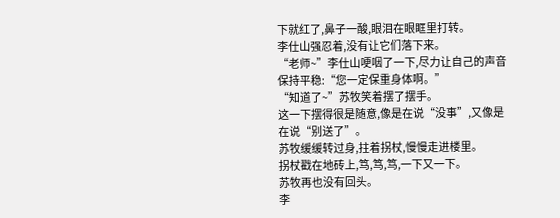下就红了,鼻子一酸,眼泪在眼眶里打转。
李仕山强忍着,没有让它们落下来。
“老师~”李仕山哽咽了一下,尽力让自己的声音保持平稳:“您一定保重身体啊。”
“知道了~”苏牧笑着摆了摆手。
这一下摆得很是随意,像是在说“没事”,又像是在说“别送了”。
苏牧缓缓转过身,拄着拐杖,慢慢走进楼里。
拐杖戳在地砖上,笃,笃,笃,一下又一下。
苏牧再也没有回头。
李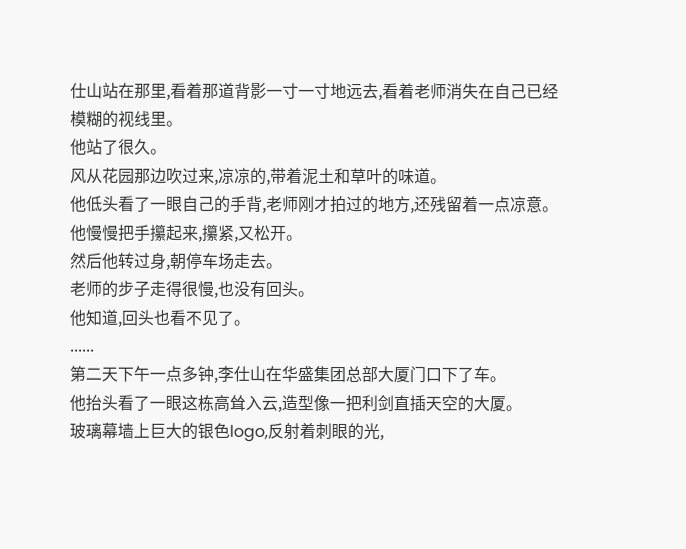仕山站在那里,看着那道背影一寸一寸地远去,看着老师消失在自己已经模糊的视线里。
他站了很久。
风从花园那边吹过来,凉凉的,带着泥土和草叶的味道。
他低头看了一眼自己的手背,老师刚才拍过的地方,还残留着一点凉意。
他慢慢把手攥起来,攥紧,又松开。
然后他转过身,朝停车场走去。
老师的步子走得很慢,也没有回头。
他知道,回头也看不见了。
......
第二天下午一点多钟,李仕山在华盛集团总部大厦门口下了车。
他抬头看了一眼这栋高耸入云,造型像一把利剑直插天空的大厦。
玻璃幕墙上巨大的银色logo,反射着刺眼的光,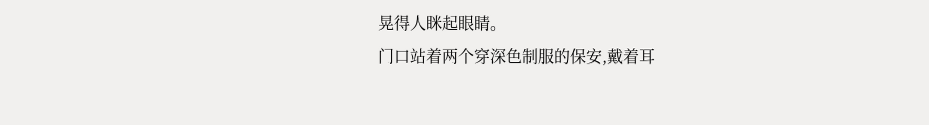晃得人眯起眼睛。
门口站着两个穿深色制服的保安,戴着耳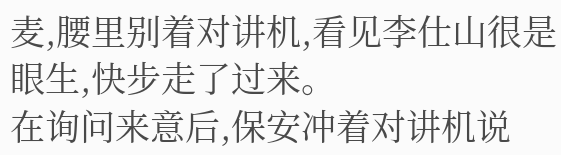麦,腰里别着对讲机,看见李仕山很是眼生,快步走了过来。
在询问来意后,保安冲着对讲机说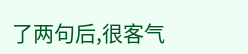了两句后,很客气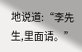地说道:“李先生,里面请。”